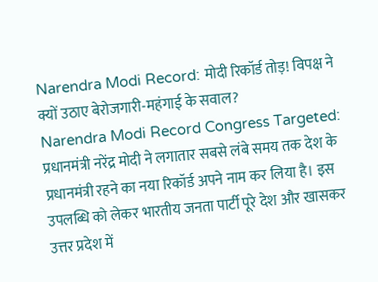Narendra Modi Record: मोदी रिकॉर्ड तोड़! विपक्ष ने क्यों उठाए बेरोजगारी-महंगाई के सवाल?
Narendra Modi Record Congress Targeted: प्रधानमंत्री नरेंद्र मोदी ने लगातार सबसे लंबे समय तक देश के प्रधानमंत्री रहने का नया रिकॉर्ड अपने नाम कर लिया है। इस उपलब्धि को लेकर भारतीय जनता पार्टी पूरे देश और खासकर उत्तर प्रदेश में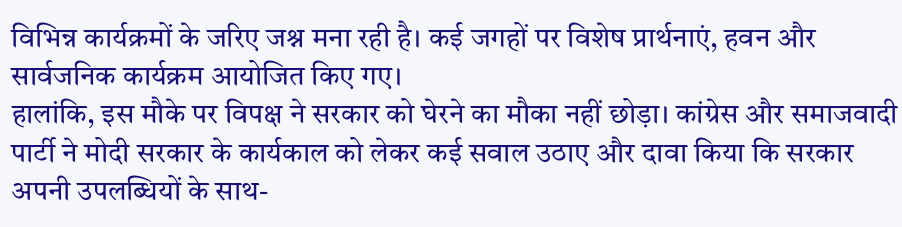विभिन्न कार्यक्रमों के जरिए जश्न मना रही है। कई जगहों पर विशेष प्रार्थनाएं, हवन और सार्वजनिक कार्यक्रम आयोजित किए गए।
हालांकि, इस मौके पर विपक्ष ने सरकार को घेरने का मौका नहीं छोड़ा। कांग्रेस और समाजवादी पार्टी ने मोदी सरकार के कार्यकाल को लेकर कई सवाल उठाए और दावा किया कि सरकार अपनी उपलब्धियों के साथ-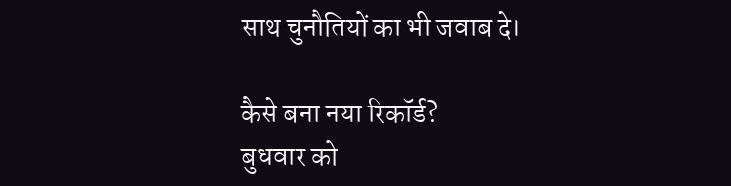साथ चुनौतियों का भी जवाब दे।

कैसे बना नया रिकॉर्ड?
बुधवार को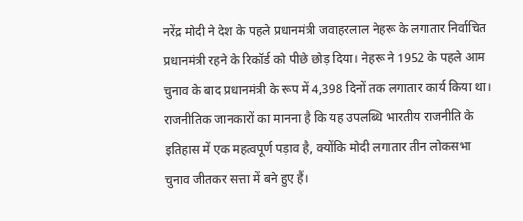नरेंद्र मोदी ने देश के पहले प्रधानमंत्री जवाहरलाल नेहरू के लगातार निर्वाचित प्रधानमंत्री रहने के रिकॉर्ड को पीछे छोड़ दिया। नेहरू ने 1952 के पहले आम चुनाव के बाद प्रधानमंत्री के रूप में 4,398 दिनों तक लगातार कार्य किया था।
राजनीतिक जानकारों का मानना है कि यह उपलब्धि भारतीय राजनीति के इतिहास में एक महत्वपूर्ण पड़ाव है, क्योंकि मोदी लगातार तीन लोकसभा चुनाव जीतकर सत्ता में बने हुए हैं।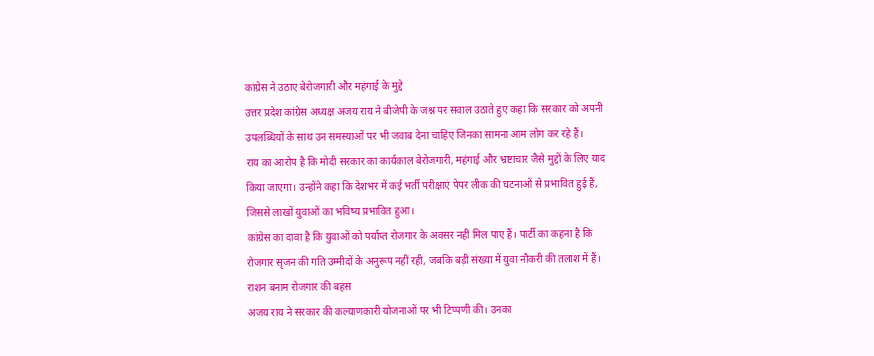कांग्रेस ने उठाए बेरोजगारी और महंगाई के मुद्दे
उत्तर प्रदेश कांग्रेस अध्यक्ष अजय राय ने बीजेपी के जश्न पर सवाल उठाते हुए कहा कि सरकार को अपनी उपलब्धियों के साथ उन समस्याओं पर भी जवाब देना चाहिए जिनका सामना आम लोग कर रहे हैं।
राय का आरोप है कि मोदी सरकार का कार्यकाल बेरोजगारी, महंगाई और भ्रष्टाचार जैसे मुद्दों के लिए याद किया जाएगा। उन्होंने कहा कि देशभर में कई भर्ती परीक्षाएं पेपर लीक की घटनाओं से प्रभावित हुई हैं, जिससे लाखों युवाओं का भविष्य प्रभावित हुआ।
कांग्रेस का दावा है कि युवाओं को पर्याप्त रोजगार के अवसर नहीं मिल पाए हैं। पार्टी का कहना है कि रोजगार सृजन की गति उम्मीदों के अनुरूप नहीं रही, जबकि बड़ी संख्या में युवा नौकरी की तलाश में हैं।
राशन बनाम रोजगार की बहस
अजय राय ने सरकार की कल्याणकारी योजनाओं पर भी टिप्पणी की। उनका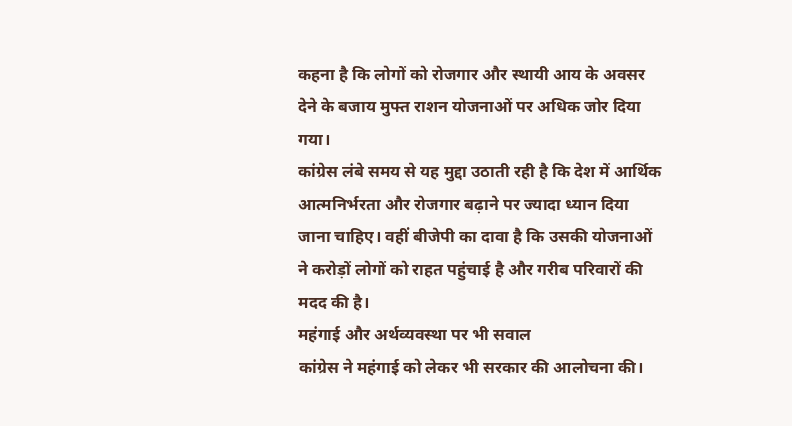कहना है कि लोगों को रोजगार और स्थायी आय के अवसर देने के बजाय मुफ्त राशन योजनाओं पर अधिक जोर दिया गया।
कांग्रेस लंबे समय से यह मुद्दा उठाती रही है कि देश में आर्थिक आत्मनिर्भरता और रोजगार बढ़ाने पर ज्यादा ध्यान दिया जाना चाहिए। वहीं बीजेपी का दावा है कि उसकी योजनाओं ने करोड़ों लोगों को राहत पहुंचाई है और गरीब परिवारों की मदद की है।
महंगाई और अर्थव्यवस्था पर भी सवाल
कांग्रेस ने महंगाई को लेकर भी सरकार की आलोचना की।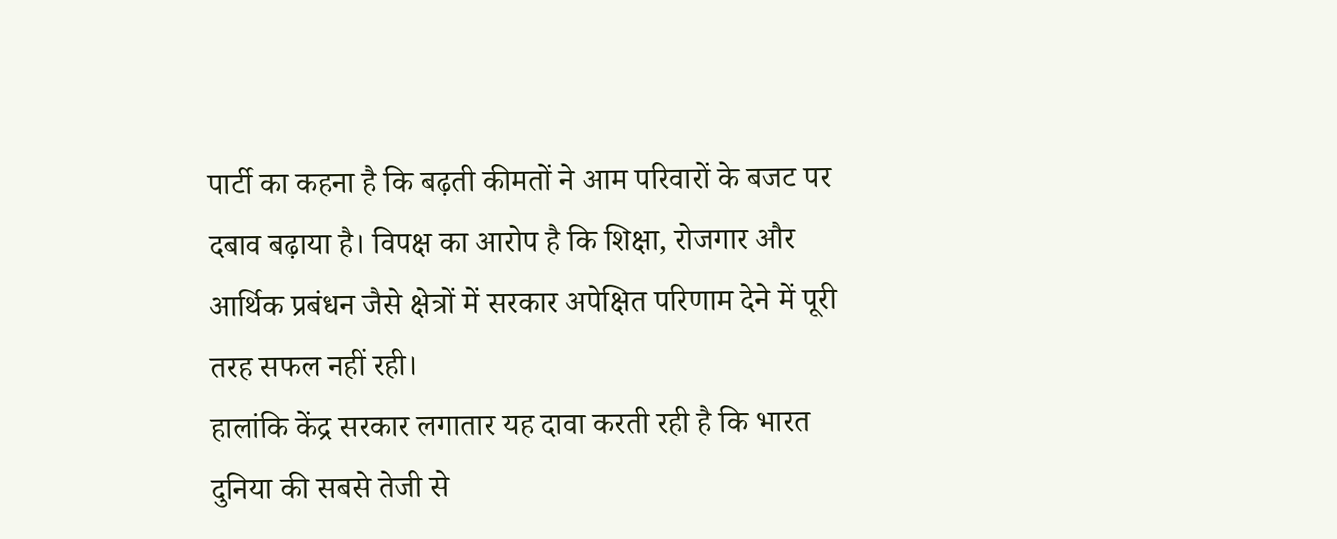पार्टी का कहना है कि बढ़ती कीमतों ने आम परिवारों के बजट पर दबाव बढ़ाया है। विपक्ष का आरोप है कि शिक्षा, रोजगार और आर्थिक प्रबंधन जैसे क्षेत्रों में सरकार अपेक्षित परिणाम देने में पूरी तरह सफल नहीं रही।
हालांकि केंद्र सरकार लगातार यह दावा करती रही है कि भारत दुनिया की सबसे तेजी से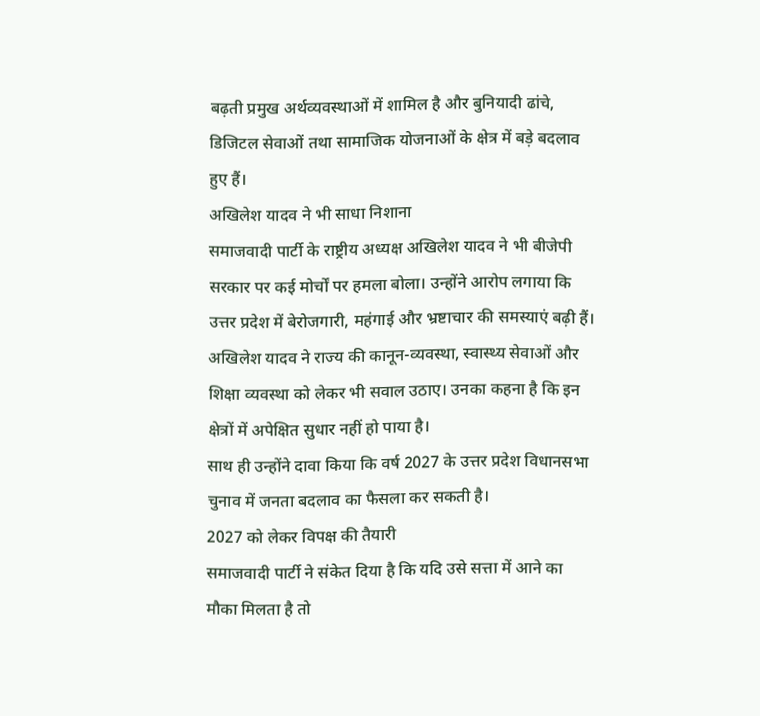बढ़ती प्रमुख अर्थव्यवस्थाओं में शामिल है और बुनियादी ढांचे, डिजिटल सेवाओं तथा सामाजिक योजनाओं के क्षेत्र में बड़े बदलाव हुए हैं।
अखिलेश यादव ने भी साधा निशाना
समाजवादी पार्टी के राष्ट्रीय अध्यक्ष अखिलेश यादव ने भी बीजेपी सरकार पर कई मोर्चों पर हमला बोला। उन्होंने आरोप लगाया कि उत्तर प्रदेश में बेरोजगारी, महंगाई और भ्रष्टाचार की समस्याएं बढ़ी हैं।
अखिलेश यादव ने राज्य की कानून-व्यवस्था, स्वास्थ्य सेवाओं और शिक्षा व्यवस्था को लेकर भी सवाल उठाए। उनका कहना है कि इन क्षेत्रों में अपेक्षित सुधार नहीं हो पाया है।
साथ ही उन्होंने दावा किया कि वर्ष 2027 के उत्तर प्रदेश विधानसभा चुनाव में जनता बदलाव का फैसला कर सकती है।
2027 को लेकर विपक्ष की तैयारी
समाजवादी पार्टी ने संकेत दिया है कि यदि उसे सत्ता में आने का मौका मिलता है तो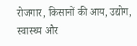रोजगार, किसानों की आय, उद्योग, स्वास्थ्य और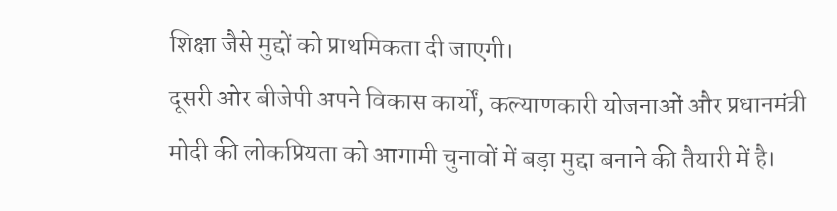शिक्षा जैसे मुद्दों को प्राथमिकता दी जाएगी।
दूसरी ओर बीजेपी अपने विकास कार्यों, कल्याणकारी योजनाओं और प्रधानमंत्री मोदी की लोकप्रियता को आगामी चुनावों में बड़ा मुद्दा बनाने की तैयारी में है।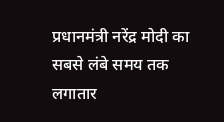प्रधानमंत्री नरेंद्र मोदी का सबसे लंबे समय तक लगातार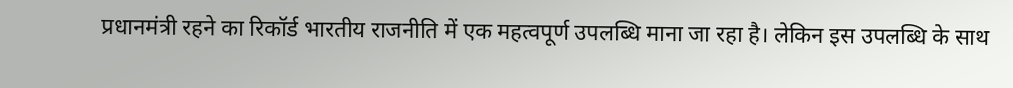प्रधानमंत्री रहने का रिकॉर्ड भारतीय राजनीति में एक महत्वपूर्ण उपलब्धि माना जा रहा है। लेकिन इस उपलब्धि के साथ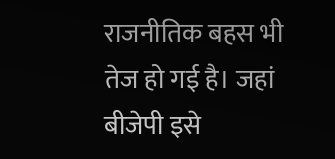राजनीतिक बहस भी तेज हो गई है। जहां बीजेपी इसे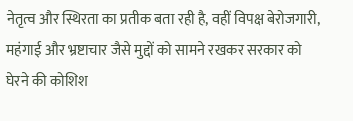नेतृत्व और स्थिरता का प्रतीक बता रही है, वहीं विपक्ष बेरोजगारी, महंगाई और भ्रष्टाचार जैसे मुद्दों को सामने रखकर सरकार को घेरने की कोशिश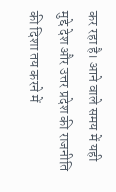कर रहा है। आने वाले समय में यही मुद्दे देश और उत्तर प्रदेश की राजनीति की दिशा तय करने में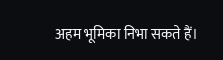अहम भूमिका निभा सकते हैं।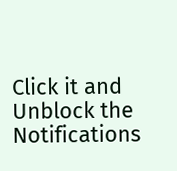Click it and Unblock the Notifications